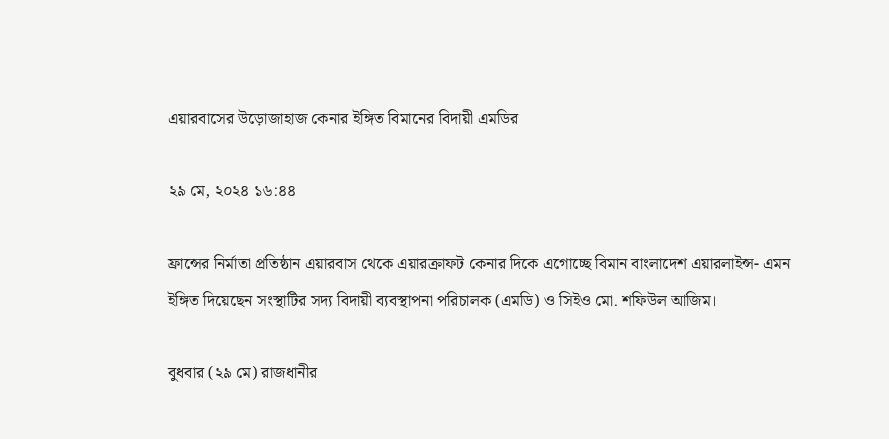এয়ারবাসের উড়োজাহাজ কেনার ইঙ্গিত বিমানের বিদায়ী এমডির

২৯ মে, ২০২৪ ১৬:৪৪

ফ্রান্সের নির্মাতা প্রতিষ্ঠান এয়ারবাস থেকে এয়ারক্রাফট কেনার দিকে এগোচ্ছে বিমান বাংলাদেশ এয়ারলাইন্স- এমন ইঙ্গিত দিয়েছেন সংস্থাটির সদ্য বিদায়ী ব্যবস্থাপনা পরিচালক (এমডি) ও সিইও মো. শফিউল আজিম।

বুধবার (২৯ মে) রাজধানীর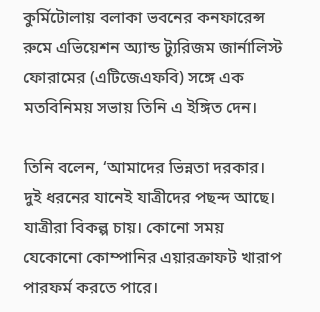কুর্মিটোলায় বলাকা ভবনের কনফারেন্স রুমে এভিয়েশন অ্যান্ড ট্যুরিজম জার্নালিস্ট ফোরামের (এটিজেএফবি) সঙ্গে এক মতবিনিময় সভায় তিনি এ ইঙ্গিত দেন।

তিনি বলেন, ‘আমাদের ভিন্নতা দরকার। দুই ধরনের যানেই যাত্রীদের পছন্দ আছে। যাত্রীরা বিকল্প চায়। কোনো সময় যেকোনো কোম্পানির এয়ারক্রাফট খারাপ পারফর্ম করতে পারে।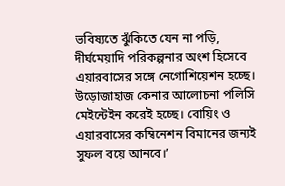ভবিষ্যতে ঝুঁকিতে যেন না পড়ি, দীর্ঘমেয়াদি পরিকল্পনার অংশ হিসেবে এয়ারবাসের সঙ্গে নেগোশিয়েশন হচ্ছে। উড়োজাহাজ কেনার আলোচনা পলিসি মেইন্টেইন করেই হচ্ছে। বোয়িং ও এয়ারবাসের কম্বিনেশন বিমানের জন্যই সুফল বয়ে আনবে।’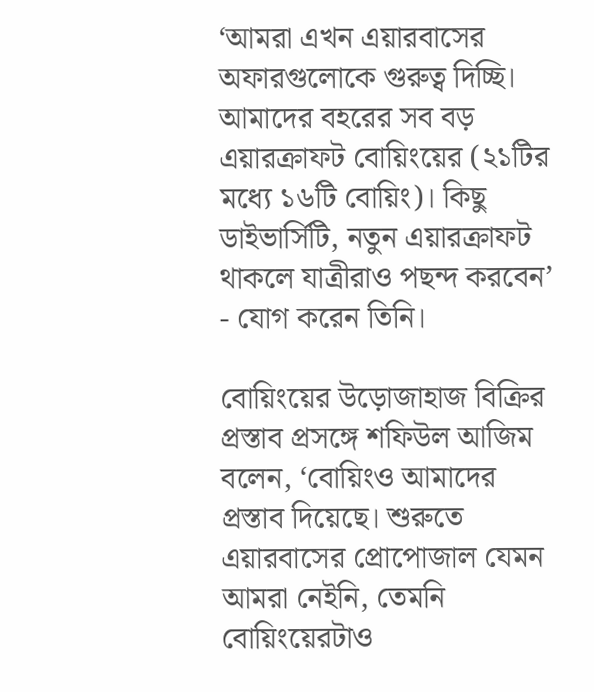‘আমরা এখন এয়ারবাসের অফারগুলোকে গুরুত্ব দিচ্ছি। আমাদের বহরের সব বড় এয়ারক্রাফট বোয়িংয়ের (২১টির মধ্যে ১৬টি বোয়িং)। কিছু ডাইভার্সিটি, নতুন এয়ারক্রাফট থাকলে যাত্রীরাও পছন্দ করবেন’ - যোগ করেন তিনি।

বোয়িংয়ের উড়োজাহাজ বিক্রির প্রস্তাব প্রসঙ্গে শফিউল আজিম বলেন, ‘বোয়িংও আমাদের প্রস্তাব দিয়েছে। শুরুতে এয়ারবাসের প্রোপোজাল যেমন আমরা নেইনি, তেমনি বোয়িংয়েরটাও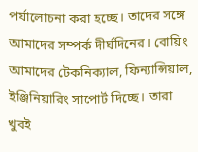পর্যালোচনা করা হচ্ছে। তাদের সঙ্গে আমাদের সম্পর্ক দীর্ঘদিনের। বোয়িং আমাদের টেকনিক্যাল, ফিন্যান্সিয়াল, ইঞ্জিনিয়ারিং সাপোর্ট দিচ্ছে। তারা খুবই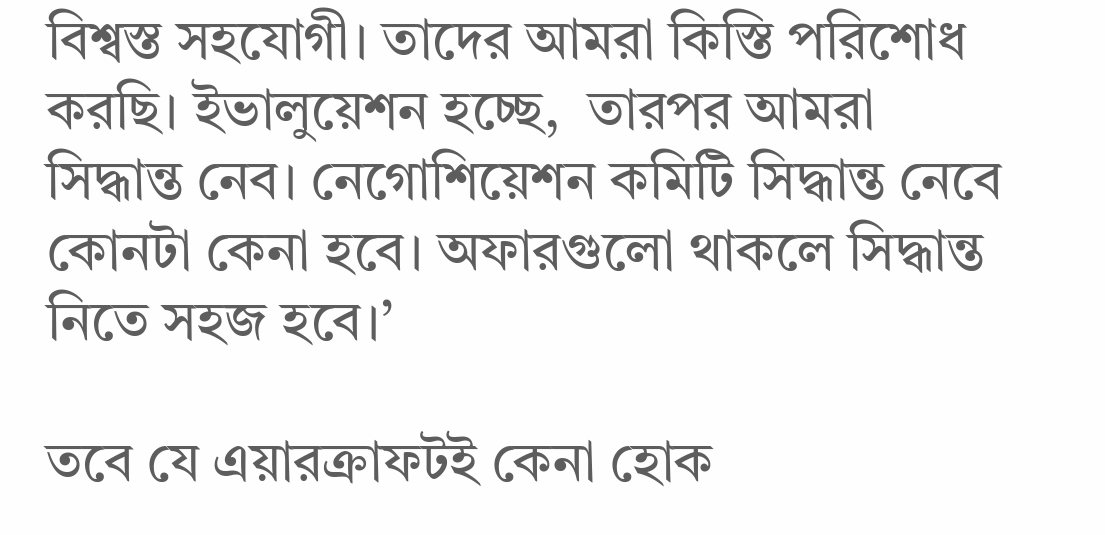বিশ্বস্ত সহযোগী। তাদের আমরা কিস্তি পরিশোধ করছি। ইভালুয়েশন হচ্ছে,  তারপর আমরা সিদ্ধান্ত নেব। নেগোশিয়েশন কমিটি সিদ্ধান্ত নেবে কোনটা কেনা হবে। অফারগুলো থাকলে সিদ্ধান্ত নিতে সহজ হবে।’

তবে যে এয়ারক্রাফটই কেনা হোক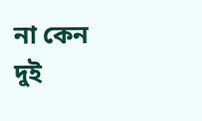না কেন দুই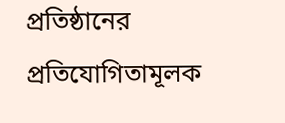প্রতিষ্ঠানের প্রতিযোগিতামূলক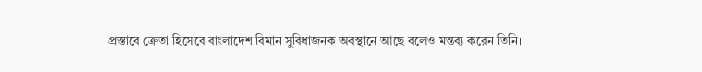প্রস্তাবে ক্রেতা হিসেবে বাংলাদেশ বিমান সুবিধাজনক অবস্থানে আছে বলেও মন্তব্য করেন তিনি।